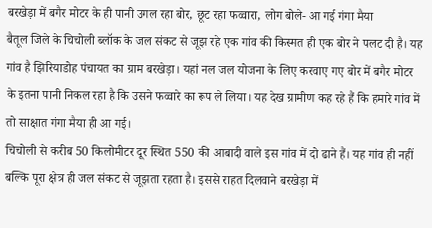बरखेड़ा में बगैर मोटर के ही पानी उगल रहा बोर, छूट रहा फव्वारा, लोग बोले- आ गई गंगा मैया
बैतूल जिले के चिचोली ब्लॉक के जल संकट से जूझ रहे एक गांव की किस्मत ही एक बोर ने पलट दी है। यह गांव है झिरियाडोह पंचायत का ग्राम बरखेड़ा। यहां नल जल योजना के लिए करवाए गए बोर में बगैर मोटर के इतना पानी निकल रहा है कि उसने फव्वारे का रूप ले लिया। यह देख ग्रामीण कह रहे हैं कि हमारे गांव में तो साक्षात गंगा मैया ही आ गई।
चिचोली से करीब 50 किलोमीटर दूर स्थित 550 की आबादी वाले इस गांव में दो ढाने हैं। यह गांव ही नहीं बल्कि पूरा क्षेत्र ही जल संकट से जूझता रहता है। इससे राहत दिलवाने बरखेड़ा में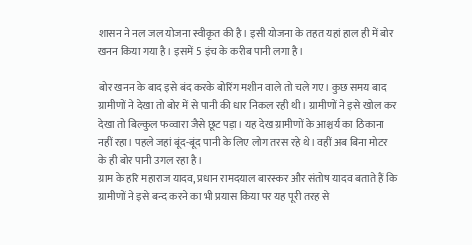शासन ने नल जल योजना स्वीकृत की है। इसी योजना के तहत यहां हाल ही में बोर खनन किया गया है। इसमें 5 इंच के करीब पानी लगा है।

बोर खनन के बाद इसे बंद करके बोरिंग मशीन वाले तो चले गए। कुछ समय बाद ग्रामीणों ने देखा तो बोर में से पानी की धार निकल रही थी। ग्रामीणों ने इसे खोल कर देखा तो बिल्कुल फव्वारा जैसे छूट पड़ा। यह देख ग्रामीणों के आश्चर्य का ठिकाना नहीं रहा। पहले जहां बूंद-बूंद पानी के लिए लोग तरस रहे थे। वहीं अब बिना मोटर के ही बोर पानी उगल रहा है।
ग्राम के हरि महाराज यादव, प्रधान रामदयाल बारस्कर और संतोष यादव बताते हैं कि ग्रामीणों ने इसे बन्द करने का भी प्रयास किया पर यह पूरी तरह से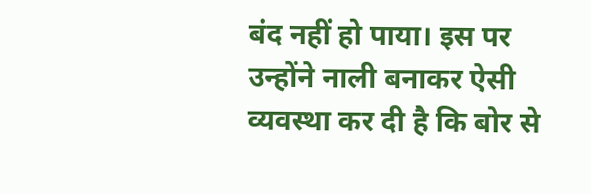बंद नहीं हो पाया। इस पर उन्होंने नाली बनाकर ऐसी व्यवस्था कर दी है कि बोर से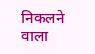निकलने वाला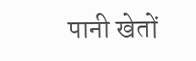पानी खेतों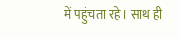में पहुंचता रहे। साथ ही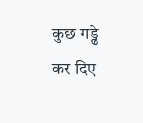कुछ गड्ढे कर दिए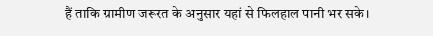हैं ताकि ग्रामीण जरूरत के अनुसार यहां से फिलहाल पानी भर सके।